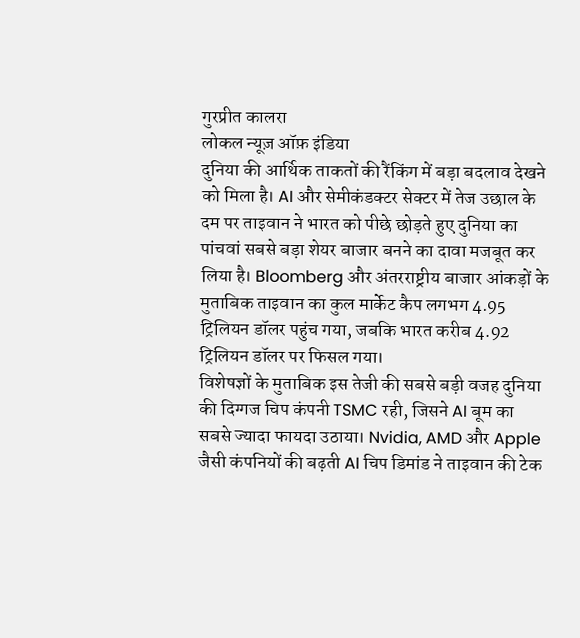गुरप्रीत कालरा
लोकल न्यूज़ ऑफ़ इंडिया
दुनिया की आर्थिक ताकतों की रैंकिंग में बड़ा बदलाव देखने को मिला है। AI और सेमीकंडक्टर सेक्टर में तेज उछाल के दम पर ताइवान ने भारत को पीछे छोड़ते हुए दुनिया का पांचवां सबसे बड़ा शेयर बाजार बनने का दावा मजबूत कर लिया है। Bloomberg और अंतरराष्ट्रीय बाजार आंकड़ों के मुताबिक ताइवान का कुल मार्केट कैप लगभग 4.95 ट्रिलियन डॉलर पहुंच गया, जबकि भारत करीब 4.92 ट्रिलियन डॉलर पर फिसल गया।
विशेषज्ञों के मुताबिक इस तेजी की सबसे बड़ी वजह दुनिया की दिग्गज चिप कंपनी TSMC रही, जिसने AI बूम का सबसे ज्यादा फायदा उठाया। Nvidia, AMD और Apple जैसी कंपनियों की बढ़ती AI चिप डिमांड ने ताइवान की टेक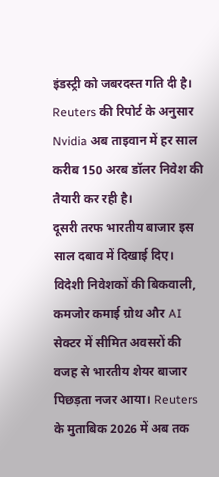इंडस्ट्री को जबरदस्त गति दी है। Reuters की रिपोर्ट के अनुसार Nvidia अब ताइवान में हर साल करीब 150 अरब डॉलर निवेश की तैयारी कर रही है।
दूसरी तरफ भारतीय बाजार इस साल दबाव में दिखाई दिए। विदेशी निवेशकों की बिकवाली, कमजोर कमाई ग्रोथ और AI सेक्टर में सीमित अवसरों की वजह से भारतीय शेयर बाजार पिछड़ता नजर आया। Reuters के मुताबिक 2026 में अब तक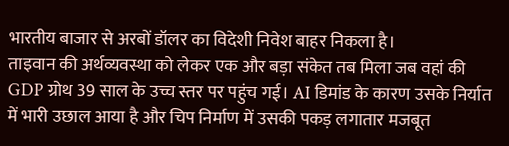भारतीय बाजार से अरबों डॉलर का विदेशी निवेश बाहर निकला है।
ताइवान की अर्थव्यवस्था को लेकर एक और बड़ा संकेत तब मिला जब वहां की GDP ग्रोथ 39 साल के उच्च स्तर पर पहुंच गई। AI डिमांड के कारण उसके निर्यात में भारी उछाल आया है और चिप निर्माण में उसकी पकड़ लगातार मजबूत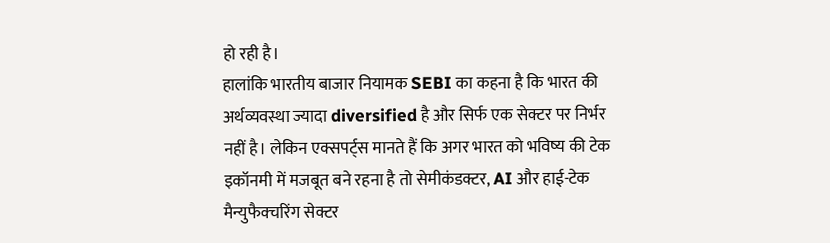हो रही है।
हालांकि भारतीय बाजार नियामक SEBI का कहना है कि भारत की अर्थव्यवस्था ज्यादा diversified है और सिर्फ एक सेक्टर पर निर्भर नहीं है। लेकिन एक्सपर्ट्स मानते हैं कि अगर भारत को भविष्य की टेक इकॉनमी में मजबूत बने रहना है तो सेमीकंडक्टर, AI और हाई-टेक मैन्युफैक्चरिंग सेक्टर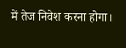में तेज निवेश करना होगा।